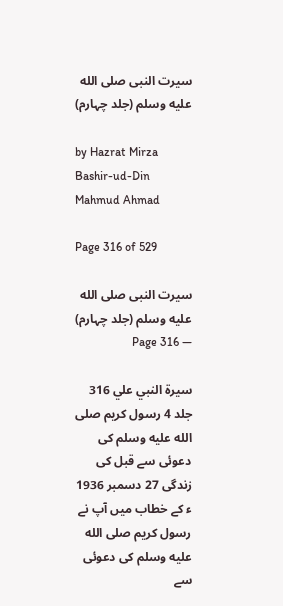سیرت النبی صلى الله عليه وسلم (جلد چہارم)

by Hazrat Mirza Bashir-ud-Din Mahmud Ahmad

Page 316 of 529

سیرت النبی صلى الله عليه وسلم (جلد چہارم) — Page 316

سيرة النبي علي 316 جلد 4 رسول کریم صلى الله عليه وسلم کی دعوئی سے قبل کی زندگی 27 دسمبر 1936 ء کے خطاب میں آپ نے رسول کریم صلى الله عليه وسلم کی دعوئی سے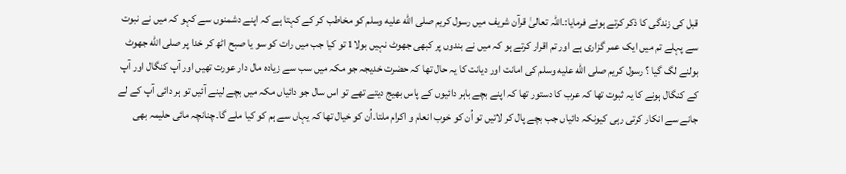قبل کی زندگی کا ذکر کرتے ہوئے فرمایا:۔اللہ تعالیٰ قرآن شریف میں رسول کریم صلى الله عليه وسلم کو مخاطب کر کے کہتا ہے کہ اپنے دشمنوں سے کہو کہ میں نے نبوت سے پہلے تم میں ایک عمر گزاری ہے اور تم اقرار کرتے ہو کہ میں نے بندوں پر کبھی جھوٹ نہیں بولا1 تو کیا جب میں رات کو سو یا صبح اٹھ کر خدا پر صلى الله جھوٹ بولنے لگ گیا ؟ رسول کریم صلى الله عليه وسلم کی امانت اور دیانت کا یہ حال تھا کہ حضرت خدیجہ جو مکہ میں سب سے زیادہ مال دار عورت تھیں اور آپ کنگال اور آپ کے کنگال ہونے کا یہ ثبوت تھا کہ عرب کا دستور تھا کہ اپنے بچے باہر دائیوں کے پاس بھیج دیتے تھے تو اس سال جو دائیاں مکہ میں بچے لینے آئیں تو ہر دائی آپ کے لے جانے سے انکار کرتی رہی کیونکہ دائیاں جب بچے پال کر لاتیں تو اُن کو خوب انعام و اکرام ملتا۔اُن کو خیال تھا کہ یہاں سے ہم کو کیا ملے گا۔چنانچہ مائی حلیمہ بھی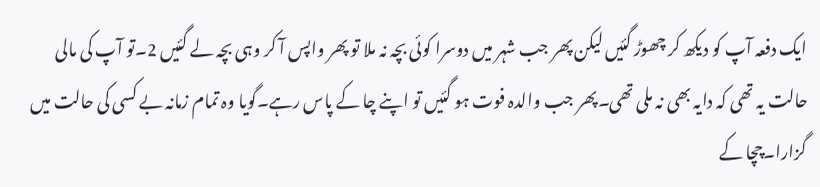ایک دفعہ آپ کو دیکھ کر چھوڑ گئیں لیکن پھر جب شہر میں دوسرا کوئی بچہ نہ ملا تو پھر واپس آ کر وہی بچہ لے گئیں 2۔تو آپ کی مالی حالت یہ تھی کہ دایہ بھی نہ ملی تھی۔پھر جب والدہ فوت ہو گئیں تو اپنے چا کے پاس رہے۔گویا وہ تمام زمانہ بے کسی کی حالت میں گزارا۔چچا کے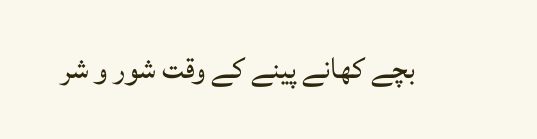بچے کھانے پینے کے وقت شور و شر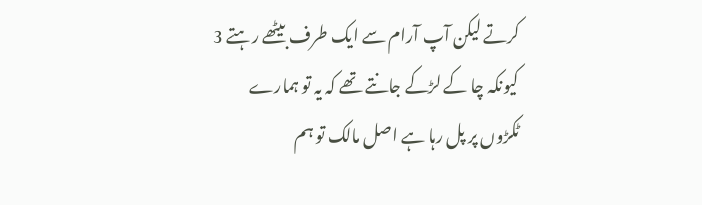کرتے لیکن آپ آرام سے ایک طرف بیٹھے رہتے 3 کیونکہ چا کے لڑکے جانتے تھے کہ یہ تو ہمارے ٹکڑوں پر پل رہا ہے اصل مالک تو ہم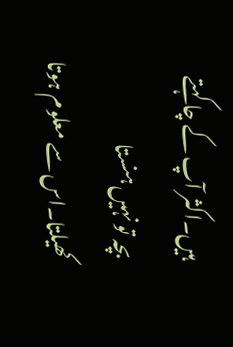ہیں۔اکثر آپ کے چا کہتے بچہ تو نہیں ہنستا کھیلتا۔اس سے معلوم ہوتا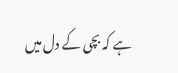ہے کہ بچی کے دل میں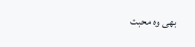بھی وہ محبت